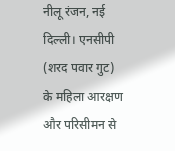नीलू रंजन, नई दिल्ली। एनसीपी (शरद पवार गुट) के महिला आरक्षण और परिसीमन से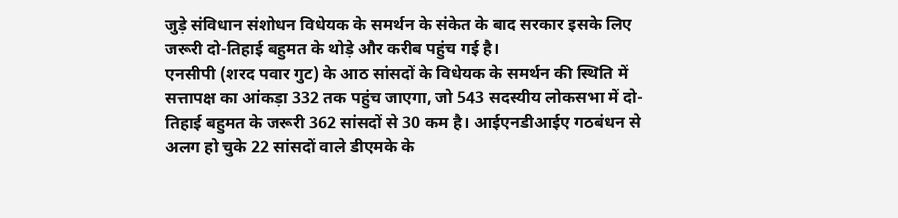जुड़े संविधान संशोधन विधेयक के समर्थन के संकेत के बाद सरकार इसके लिए जरूरी दो-तिहाई बहुमत के थोड़े और करीब पहुंच गई है।
एनसीपी (शरद पवार गुट) के आठ सांसदों के विधेयक के समर्थन की स्थिति में सत्तापक्ष का आंकड़ा 332 तक पहुंच जाएगा, जो 543 सदस्यीय लोकसभा में दो-तिहाई बहुमत के जरूरी 362 सांसदों से 30 कम है। आईएनडीआईए गठबंधन से अलग हो चुके 22 सांसदों वाले डीएमके के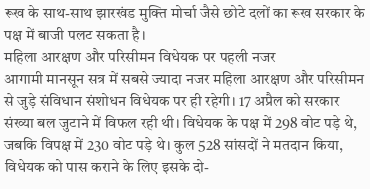रूख के साथ-साथ झारखंड मुक्ति मोर्चा जैसे छोटे दलों का रूख सरकार के पक्ष में बाजी पलट सकता है।
महिला आरक्षण और परिसीमन विधेयक पर पहली नजर
आगामी मानसून सत्र में सबसे ज्यादा नजर महिला आरक्षण और परिसीमन से जुड़े संविधान संशोधन विधेयक पर ही रहेगी। 17 अप्रैल को सरकार संख्या बल जुटाने में विफल रही थी। विधेयक के पक्ष में 298 वोट पड़े थे, जबकि विपक्ष में 230 वोट पड़े थे। कुल 528 सांसदों ने मतदान किया, विधेयक को पास कराने के लिए इसके दो-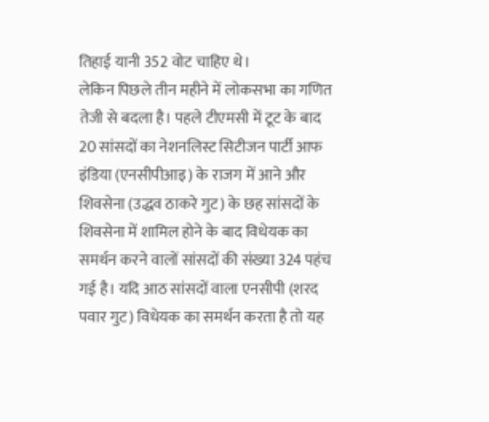तिहाई यानी 352 वोट चाहिए थे।
लेकिन पिछले तीन महीने में लोकसभा का गणित तेजी से बदला है। पहले टीएमसी में टूट के बाद 20 सांसदों का नेशनलिस्ट सिटीजन पार्टी आफ इंडिया (एनसीपीआइ) के राजग में आने और शिवसेना (उद्धव ठाकरे गुट) के छह सांसदों के शिवसेना में शामिल होने के बाद विधेयक का समर्थन करने वालों सांसदों की संख्या 324 पहंच गई है। यदि आठ सांसदों वाला एनसीपी (शरद पवार गुट) विधेयक का समर्थन करता है तो यह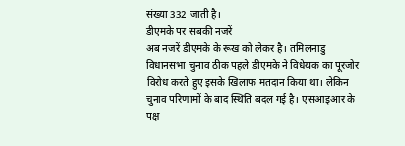संख्या 332 जाती है।
डीएमके पर सबकी नजरें
अब नजरें डीएमके के रूख को लेकर है। तमिलनाडु विधानसभा चुनाव ठीक पहले डीएमके ने विधेयक का पूरजोर विरोध करते हुए इसके खिलाफ मतदान किया था। लेकिन चुनाव परिणामों के बाद स्थिति बदल गई है। एसआइआर के पक्ष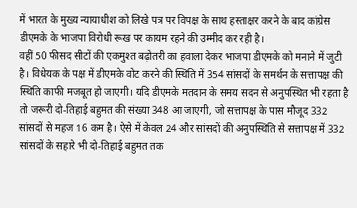में भारत के मुख्य न्यायाधीश को लिखे पत्र पर विपक्ष के साथ हस्ताक्षर करने के बाद कांग्रेस डीएमके के भाजपा विरोधी रूख पर कायम रहने की उम्मीद कर रही है।
वहीं 50 फीसद सीटों की एकमुश्त बढ़ोतरी का हवाला देकर भाजपा डीएमके को मनाने में जुटी है। विधेयक के पक्ष में डीएमके वोट करने की स्थिति में 354 सांसदों के समर्थन के सत्तापक्ष की स्थिति काफी मजबूत हो जाएगी। यदि डीएमके मतदान के समय सदन से अनुपस्थित भी रहता है तो जरूरी दो-तिहाई बहुमत की संख्या 348 आ जाएगी, जो सत्तापक्ष के पास मौजूद 332 सांसदों से महज 16 कम है। ऐसे में केवल 24 और सांसदों की अनुपस्थिति से सत्तापक्ष में 332 सांसदों के सहारे भी दो-तिहाई बहुमत तक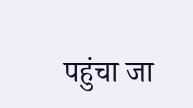पहुंचा जा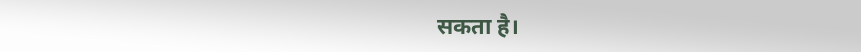सकता है।